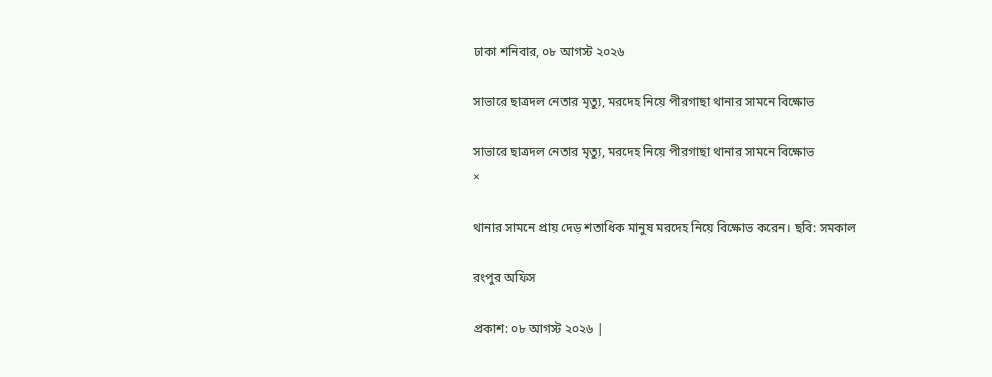ঢাকা শনিবার, ০৮ আগস্ট ২০২৬

সাভারে ছাত্রদল নেতার মৃত্যু, মরদেহ নিয়ে পীরগাছা থানার সামনে বিক্ষোভ

সাভারে ছাত্রদল নেতার মৃত্যু, মরদেহ নিয়ে পীরগাছা থানার সামনে বিক্ষোভ
×

থানার সামনে প্রায় দেড় শতাধিক মানুষ মরদেহ নিয়ে বিক্ষোভ করেন। ছবি: সমকাল

রংপুর অফিস

প্রকাশ: ০৮ আগস্ট ২০২৬ |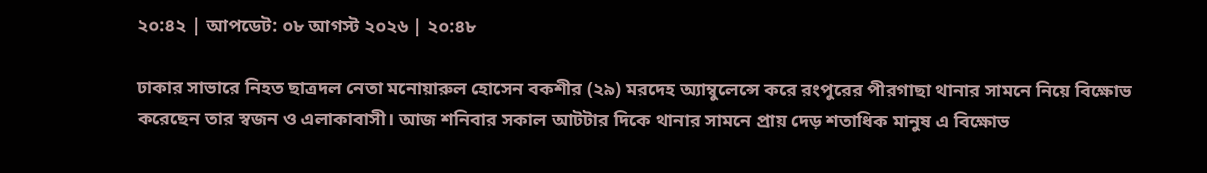২০:৪২ | আপডেট: ০৮ আগস্ট ২০২৬ | ২০:৪৮

ঢাকার সাভারে নিহত ছাত্রদল নেতা মনোয়ারুল হোসেন বকশীর (২৯) মরদেহ অ্যাম্বুলেন্সে করে রংপুরের পীরগাছা থানার সামনে নিয়ে বিক্ষোভ করেছেন তার স্বজন ও এলাকাবাসী। আজ শনিবার সকাল আটটার দিকে থানার সামনে প্রায় দেড় শতাধিক মানুষ এ বিক্ষোভ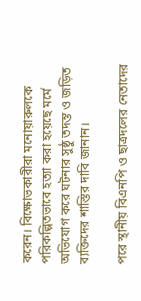করেন। বিক্ষোভকারীরা মনোয়ারুলকে পরিকল্পিতভাবে হত্যা করা হয়েছে মর্মে অভিযোগ করে ঘটনার সুষ্ঠু তদন্ত ও জড়িত ব্যক্তিদের শাস্তির দাবি জানান।

পরে স্থানীয় বিএনপি ও ছাত্রদলের নেতাদের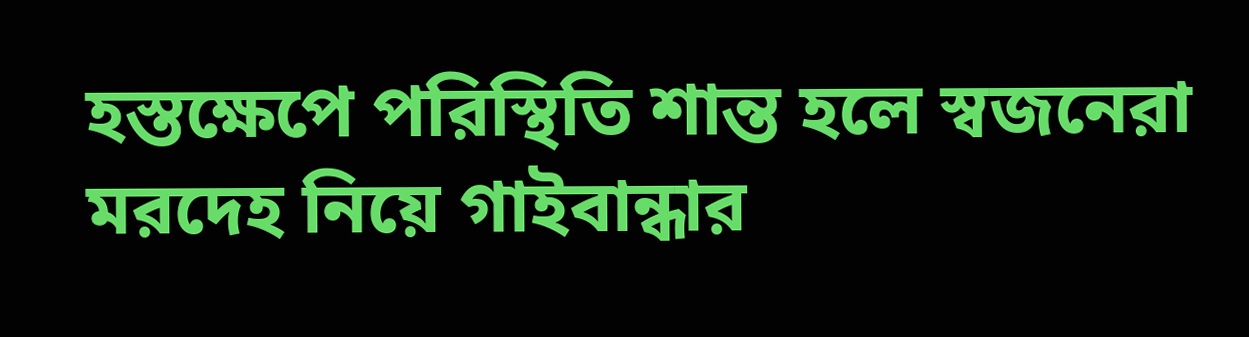হস্তক্ষেপে পরিস্থিতি শান্ত হলে স্বজনেরা মরদেহ নিয়ে গাইবান্ধার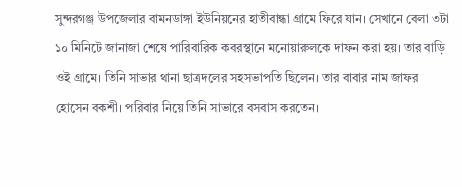সুন্দরগঞ্জ উপজেলার বামনডাঙ্গা ইউনিয়নের হাতীবান্ধা গ্রামে ফিরে যান। সেখানে বেলা ৩টা ১০ মিনিটে জানাজা শেষে পারিবারিক কবরস্থানে মনোয়ারুলকে দাফন করা হয়। তার বাড়ি ওই গ্রামে। তিনি সাভার থানা ছাত্রদলের সহসভাপতি ছিলেন। তার বাবার নাম জাফর হোসেন বকশী। পরিবার নিয়ে তিনি সাভারে বসবাস করতেন।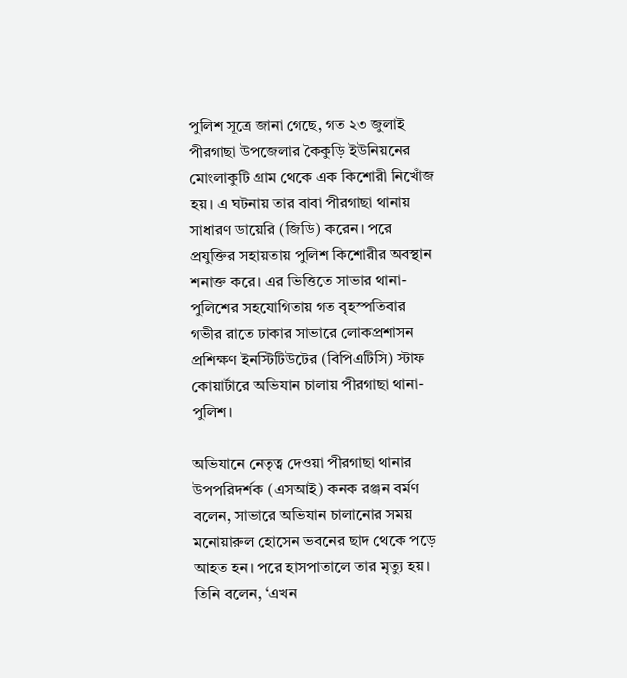পুলিশ সূত্রে জানা গেছে, গত ২৩ জুলাই পীরগাছা উপজেলার কৈকুড়ি ইউনিয়নের মোংলাকুটি গ্রাম থেকে এক কিশোরী নিখোঁজ হয়। এ ঘটনায় তার বাবা পীরগাছা থানায় সাধারণ ডায়েরি (জিডি) করেন। পরে প্রযুক্তির সহায়তায় পুলিশ কিশোরীর অবস্থান শনাক্ত করে। এর ভিত্তিতে সাভার থানা-পুলিশের সহযোগিতায় গত বৃহস্পতিবার গভীর রাতে ঢাকার সাভারে লোকপ্রশাসন প্রশিক্ষণ ইনস্টিটিউটের (বিপিএটিসি) স্টাফ কোয়ার্টারে অভিযান চালায় পীরগাছা থানা-পুলিশ।

অভিযানে নেতৃত্ব দেওয়া পীরগাছা থানার উপপরিদর্শক (এসআই) কনক রঞ্জন বর্মণ বলেন, সাভারে অভিযান চালানোর সময় মনোয়ারুল হোসেন ভবনের ছাদ থেকে পড়ে আহত হন। পরে হাসপাতালে তার মৃত্যু হয়। তিনি বলেন, ‘এখন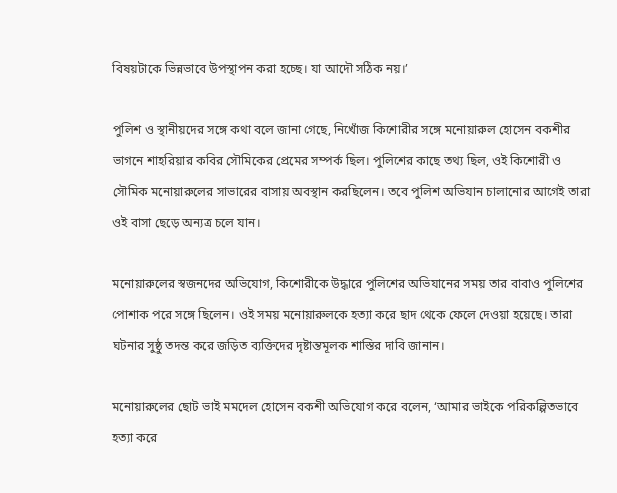বিষয়টাকে ভিন্নভাবে উপস্থাপন করা হচ্ছে। যা আদৌ সঠিক নয়।’

পুলিশ ও স্থানীয়দের সঙ্গে কথা বলে জানা গেছে, নিখোঁজ কিশোরীর সঙ্গে মনোয়ারুল হোসেন বকশীর ভাগনে শাহরিয়ার কবির সৌমিকের প্রেমের সম্পর্ক ছিল। পুলিশের কাছে তথ্য ছিল, ওই কিশোরী ও সৌমিক মনোয়ারুলের সাভারের বাসায় অবস্থান করছিলেন। তবে পুলিশ অভিযান চালানোর আগেই তারা ওই বাসা ছেড়ে অন্যত্র চলে যান।

মনোয়ারুলের স্বজনদের অভিযোগ, কিশোরীকে উদ্ধারে পুলিশের অভিযানের সময় তার বাবাও পুলিশের পোশাক পরে সঙ্গে ছিলেন। ওই সময় মনোয়ারুলকে হত্যা করে ছাদ থেকে ফেলে দেওয়া হয়েছে। তারা ঘটনার সুষ্ঠু তদন্ত করে জড়িত ব্যক্তিদের দৃষ্টান্তমূলক শাস্তির দাবি জানান।

মনোয়ারুলের ছোট ভাই মমদেল হোসেন বকশী অভিযোগ করে বলেন, ‘আমার ভাইকে পরিকল্পিতভাবে হত্যা করে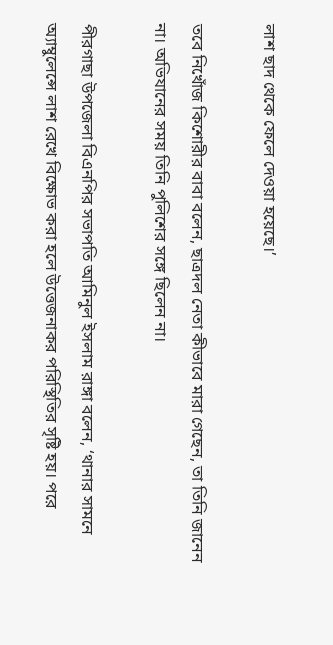লাশ ছাদ থেকে ফেলে দেওয়া হয়েছে।’

তবে নিখোঁজ কিশোরীর বাবা বলেন, ছাত্রদল নেতা কীভাবে মারা গেছেন, তা তিনি জানেন না। অভিযানের সময় তিনি পুলিশের সঙ্গে ছিলেন না।

পীরগাছা উপজেলা বিএনপির সভাপতি আমিনুল ইসলাম রাঙ্গা বলেন, ‘থানার সামনে অ্যাম্বুলেন্সে লাশ রেখে বিক্ষোভ করা হলে উত্তেজনাকর পরিস্থিতির সৃষ্টি হয়। পরে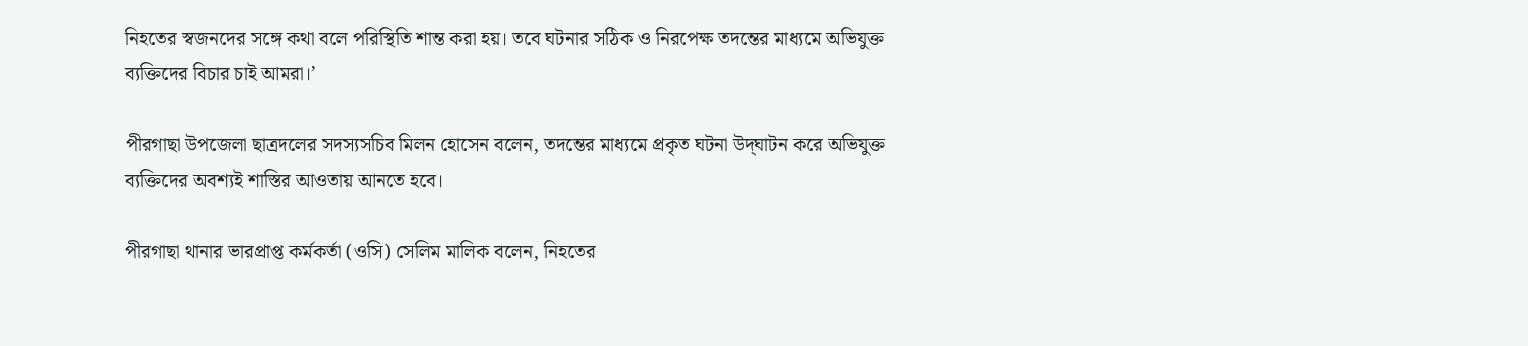নিহতের স্বজনদের সঙ্গে কথা বলে পরিস্থিতি শান্ত করা হয়। তবে ঘটনার সঠিক ও নিরপেক্ষ তদন্তের মাধ্যমে অভিযুক্ত ব্যক্তিদের বিচার চাই আমরা।’

পীরগাছা উপজেলা ছাত্রদলের সদস্যসচিব মিলন হোসেন বলেন, তদন্তের মাধ্যমে প্রকৃত ঘটনা উদ্‌ঘাটন করে অভিযুক্ত ব্যক্তিদের অবশ্যই শাস্তির আওতায় আনতে হবে।

পীরগাছা থানার ভারপ্রাপ্ত কর্মকর্তা (ওসি) সেলিম মালিক বলেন, নিহতের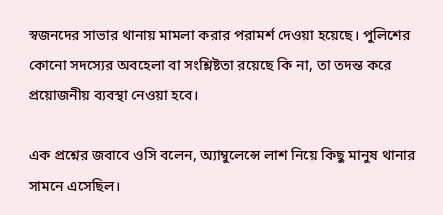স্বজনদের সাভার থানায় মামলা করার পরামর্শ দেওয়া হয়েছে। পুলিশের কোনো সদস্যের অবহেলা বা সংশ্লিষ্টতা রয়েছে কি না, তা তদন্ত করে প্রয়োজনীয় ব্যবস্থা নেওয়া হবে।

এক প্রশ্নের জবাবে ওসি বলেন, অ্যাম্বুলেন্সে লাশ নিয়ে কিছু মানুষ থানার সামনে এসেছিল।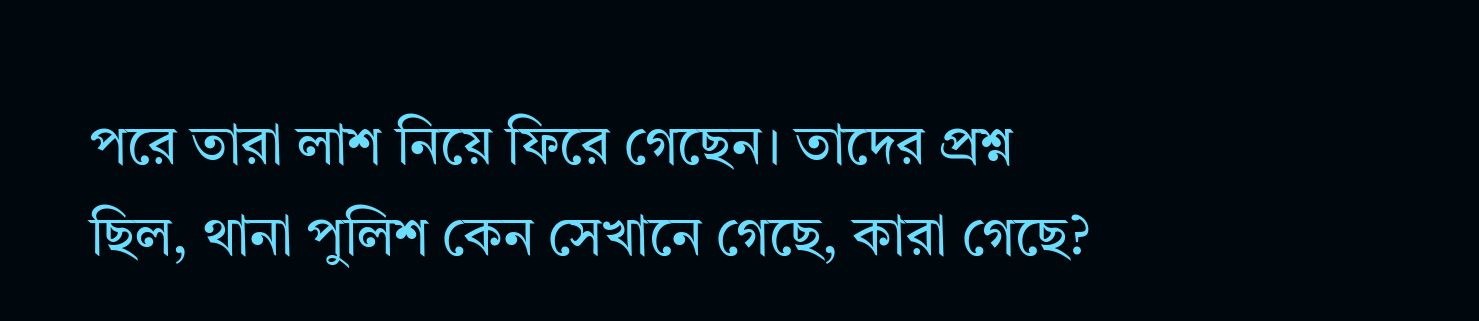পরে তারা লাশ নিয়ে ফিরে গেছেন। তাদের প্রশ্ন ছিল, থানা পুলিশ কেন সেখানে গেছে, কারা গেছে?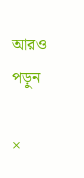আরও পড়ুন

×